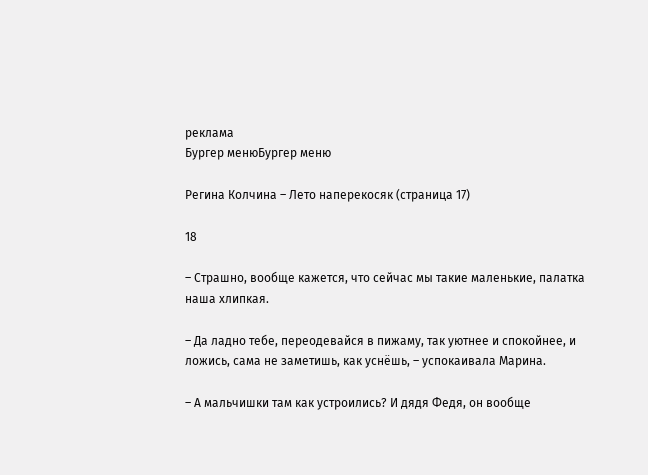реклама
Бургер менюБургер меню

Регина Колчина – Лето наперекосяк (страница 17)

18

– Страшно, вообще кажется, что сейчас мы такие маленькие, палатка наша хлипкая.

– Да ладно тебе, переодевайся в пижаму, так уютнее и спокойнее, и ложись, сама не заметишь, как уснёшь, – успокаивала Марина.

– А мальчишки там как устроились? И дядя Федя, он вообще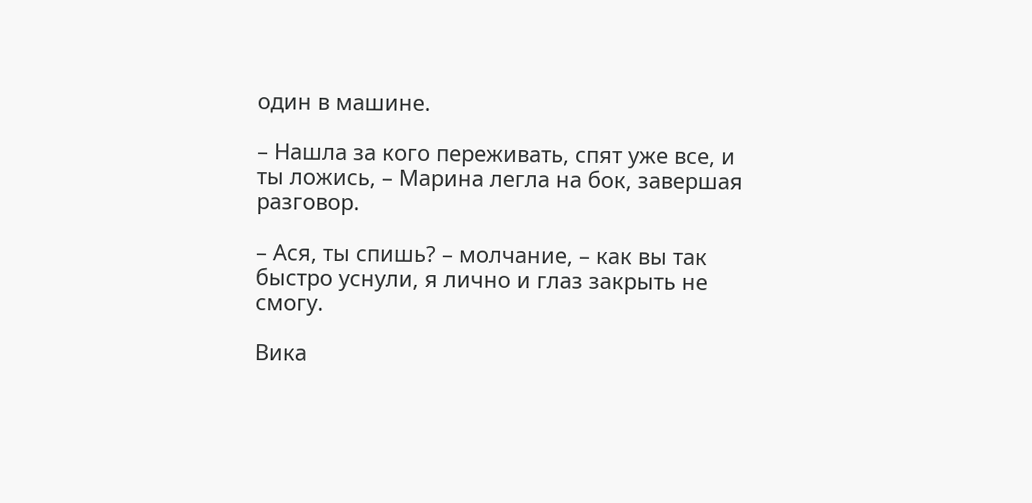один в машине.

– Нашла за кого переживать, спят уже все, и ты ложись, – Марина легла на бок, завершая разговор.

– Ася, ты спишь? – молчание, – как вы так быстро уснули, я лично и глаз закрыть не смогу.

Вика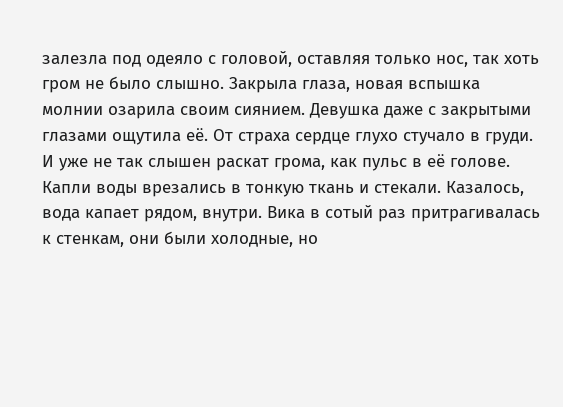залезла под одеяло с головой, оставляя только нос, так хоть гром не было слышно. Закрыла глаза, новая вспышка молнии озарила своим сиянием. Девушка даже с закрытыми глазами ощутила её. От страха сердце глухо стучало в груди. И уже не так слышен раскат грома, как пульс в её голове. Капли воды врезались в тонкую ткань и стекали. Казалось, вода капает рядом, внутри. Вика в сотый раз притрагивалась к стенкам, они были холодные, но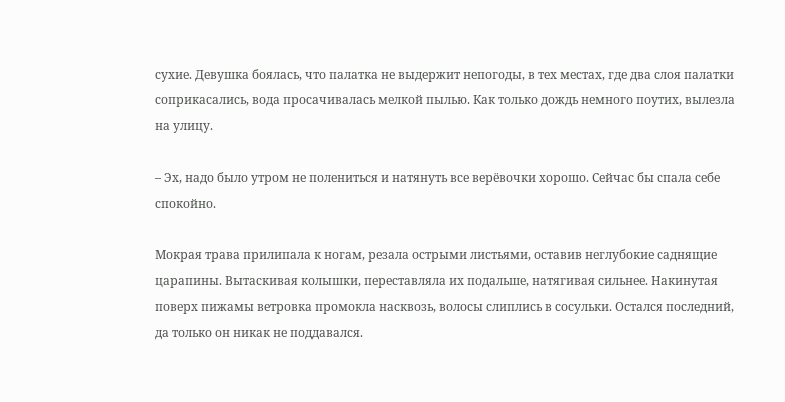сухие. Девушка боялась, что палатка не выдержит непогоды, в тех местах, где два слоя палатки соприкасались, вода просачивалась мелкой пылью. Как только дождь немного поутих, вылезла на улицу.

– Эх, надо было утром не полениться и натянуть все верёвочки хорошо. Сейчас бы спала себе спокойно.

Мокрая трава прилипала к ногам, резала острыми листьями, оставив неглубокие саднящие царапины. Вытаскивая колышки, переставляла их подальше, натягивая сильнее. Накинутая поверх пижамы ветровка промокла насквозь, волосы слиплись в сосульки. Остался последний, да только он никак не поддавался.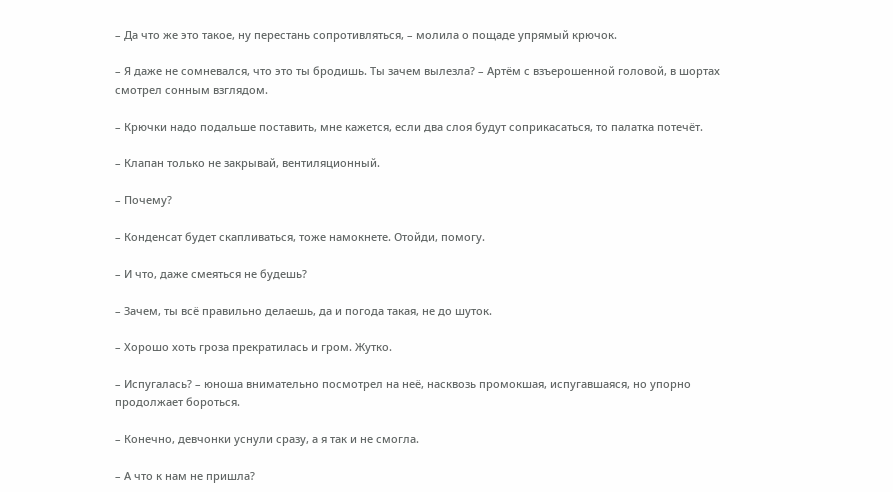– Да что же это такое, ну перестань сопротивляться, – молила о пощаде упрямый крючок.

– Я даже не сомневался, что это ты бродишь. Ты зачем вылезла? – Артём с взъерошенной головой, в шортах смотрел сонным взглядом.

– Крючки надо подальше поставить, мне кажется, если два слоя будут соприкасаться, то палатка потечёт.

– Клапан только не закрывай, вентиляционный.

– Почему?

– Конденсат будет скапливаться, тоже намокнете. Отойди, помогу.

– И что, даже смеяться не будешь?

– Зачем, ты всё правильно делаешь, да и погода такая, не до шуток.

– Хорошо хоть гроза прекратилась и гром. Жутко.

– Испугалась? – юноша внимательно посмотрел на неё, насквозь промокшая, испугавшаяся, но упорно продолжает бороться.

– Конечно, девчонки уснули сразу, а я так и не смогла.

– А что к нам не пришла?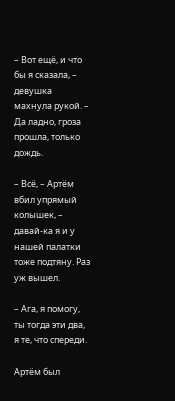– Вот ещё, и что бы я сказала, – девушка махнула рукой. – Да ладно, гроза прошла, только дождь.

– Всё, – Артём вбил упрямый колышек, – давай-ка я и у нашей палатки тоже подтяну. Раз уж вышел.

– Ага, я помогу, ты тогда эти два, я те, что спереди.

Артём был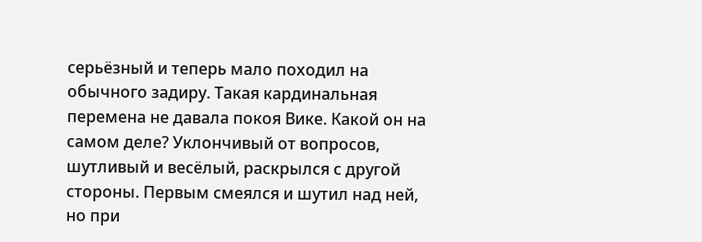серьёзный и теперь мало походил на обычного задиру. Такая кардинальная перемена не давала покоя Вике. Какой он на самом деле? Уклончивый от вопросов, шутливый и весёлый, раскрылся с другой стороны. Первым смеялся и шутил над ней, но при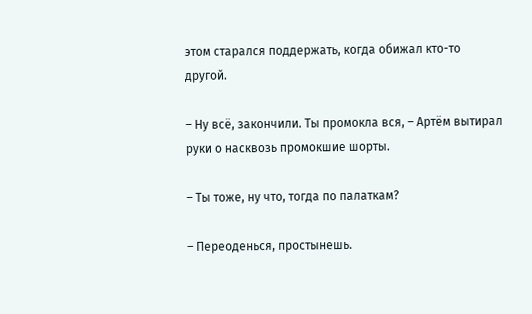этом старался поддержать, когда обижал кто-то другой.

– Ну всё, закончили. Ты промокла вся, – Артём вытирал руки о насквозь промокшие шорты.

– Ты тоже, ну что, тогда по палаткам?

– Переоденься, простынешь.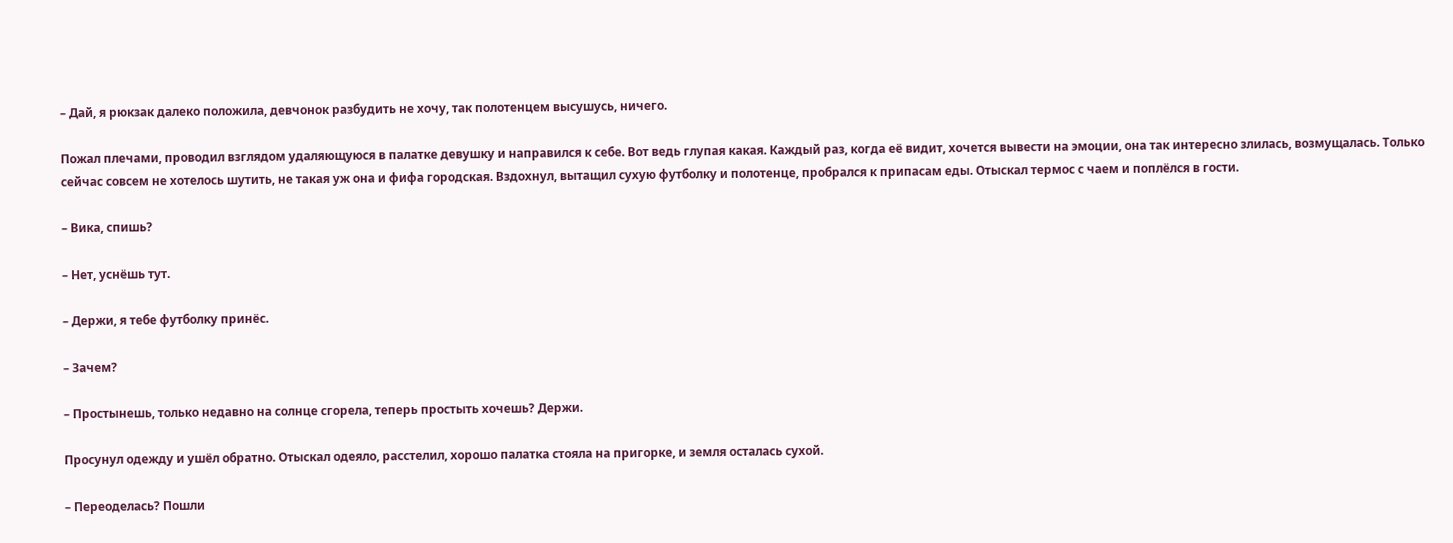– Дай, я рюкзак далеко положила, девчонок разбудить не хочу, так полотенцем высушусь, ничего.

Пожал плечами, проводил взглядом удаляющуюся в палатке девушку и направился к себе. Вот ведь глупая какая. Каждый раз, когда её видит, хочется вывести на эмоции, она так интересно злилась, возмущалась. Только сейчас совсем не хотелось шутить, не такая уж она и фифа городская. Вздохнул, вытащил сухую футболку и полотенце, пробрался к припасам еды. Отыскал термос с чаем и поплёлся в гости.

– Вика, спишь?

– Нет, уснёшь тут.

– Держи, я тебе футболку принёс.

– Зачем?

– Простынешь, только недавно на солнце сгорела, теперь простыть хочешь? Держи.

Просунул одежду и ушёл обратно. Отыскал одеяло, расстелил, хорошо палатка стояла на пригорке, и земля осталась сухой.

– Переоделась? Пошли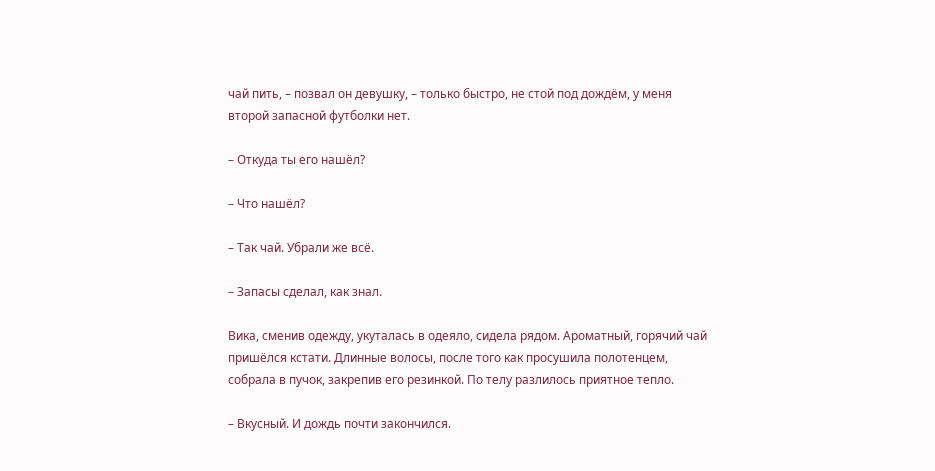чай пить, – позвал он девушку, – только быстро, не стой под дождём, у меня второй запасной футболки нет.

– Откуда ты его нашёл?

– Что нашёл?

– Так чай. Убрали же всё.

– Запасы сделал, как знал.

Вика, сменив одежду, укуталась в одеяло, сидела рядом. Ароматный, горячий чай пришёлся кстати. Длинные волосы, после того как просушила полотенцем, собрала в пучок, закрепив его резинкой. По телу разлилось приятное тепло.

– Вкусный. И дождь почти закончился.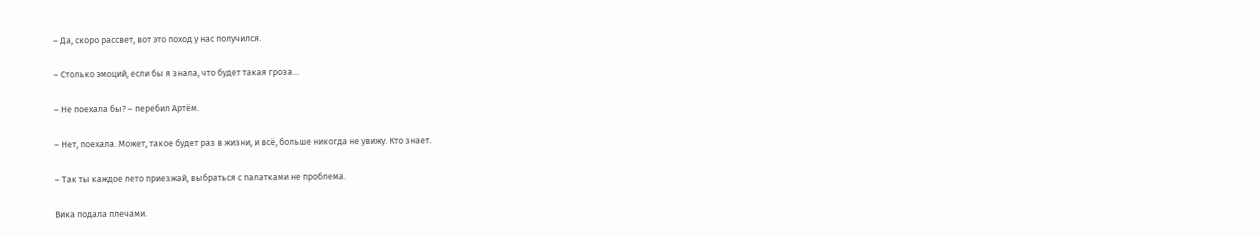– Да, скоро рассвет, вот это поход у нас получился.

– Столько эмоций, если бы я знала, что будет такая гроза…

– Не поехала бы? – перебил Артём.

– Нет, поехала. Может, такое будет раз в жизни, и всё, больше никогда не увижу. Кто знает.

– Так ты каждое лето приезжай, выбраться с палатками не проблема.

Вика подала плечами.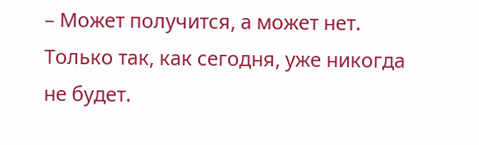– Может получится, а может нет. Только так, как сегодня, уже никогда не будет.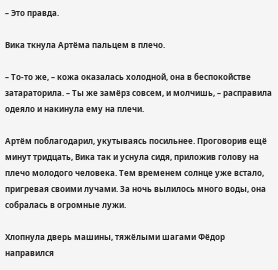– Это правда.

Вика ткнула Артёма пальцем в плечо.

– То-то же, – кожа оказалась холодной, она в беспокойстве затараторила. – Ты же замёрз совсем, и молчишь, – расправила одеяло и накинула ему на плечи.

Артём поблагодарил, укутываясь посильнее. Проговорив ещё минут тридцать, Вика так и уснула сидя, приложив голову на плечо молодого человека. Тем временем солнце уже встало, пригревая своими лучами. За ночь вылилось много воды, она собралась в огромные лужи.

Хлопнула дверь машины, тяжёлыми шагами Фёдор направился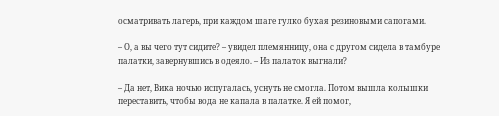осматривать лагерь, при каждом шаге гулко бухая резиновыми сапогами.

– О, а вы чего тут сидите? – увидел племянницу, она с другом сидела в тамбуре палатки, завернувшись в одеяло. – Из палаток выгнали?

– Да нет, Вика ночью испугалась, уснуть не смогла. Потом вышла колышки переставить, чтобы вода не капала в палатке. Я ей помог,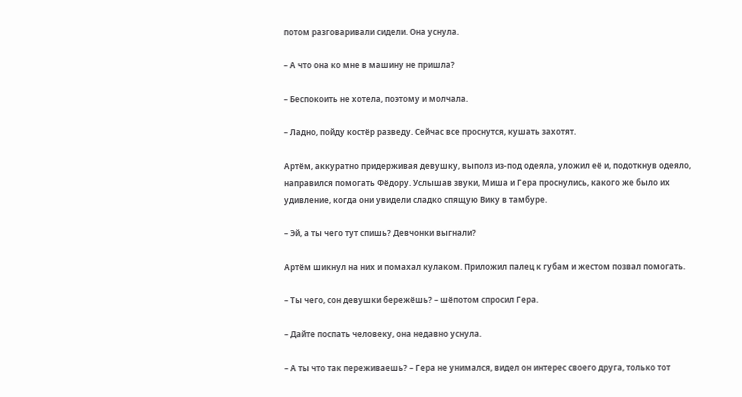потом разговаривали сидели. Она уснула.

– А что она ко мне в машину не пришла?

– Беспокоить не хотела, поэтому и молчала.

– Ладно, пойду костёр разведу. Сейчас все проснутся, кушать захотят.

Артём, аккуратно придерживая девушку, выполз из-под одеяла, уложил её и, подоткнув одеяло, направился помогать Фёдору. Услышав звуки, Миша и Гера проснулись, какого же было их удивление, когда они увидели сладко спящую Вику в тамбуре.

– Эй, а ты чего тут спишь? Девчонки выгнали?

Артём шикнул на них и помахал кулаком. Приложил палец к губам и жестом позвал помогать.

– Ты чего, сон девушки бережёшь? – шёпотом спросил Гера.

– Дайте поспать человеку, она недавно уснула.

– А ты что так переживаешь? – Гера не унимался, видел он интерес своего друга, только тот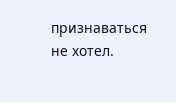признаваться не хотел.